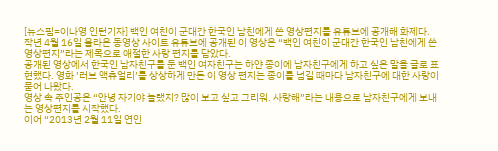[뉴스핌=이나영 인턴기자] 백인 여친이 군대간 한국인 남친에게 쓴 영상편지를 유튜브에 공개해 화제다.
작년 4월 16일 올라온 동영상 사이트 유튜브에 공개된 이 영상은 “백인 여친이 군대간 한국인 남친에게 쓴 영상편지”라는 제목으로 애절한 사랑 편지를 담았다.
공개된 영상에서 한국인 남자친구를 둔 백인 여자친구는 하얀 종이에 남자친구에게 하고 싶은 말을 글로 표현했다. 영화 ’러브 액츄얼리’를 상상하게 만든 이 영상 편지는 종이를 넘길 때마다 남자친구에 대한 사랑이 묻어 나왔다.
영상 속 주인공은 “안녕 자기야 놀랬지? 많이 보고 싶고 그리워. 사랑해”라는 내용으로 남자친구에게 보내는 영상편지를 시작했다.
이어 “2013년 2월 11일 연인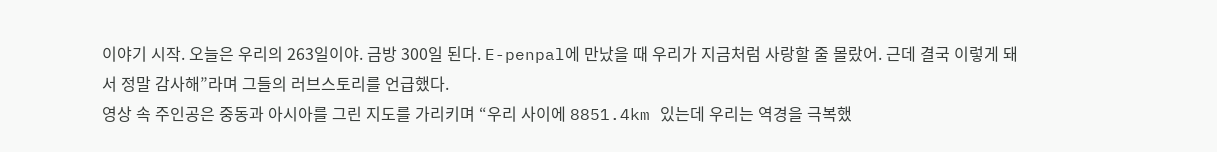이야기 시작. 오늘은 우리의 263일이야. 금방 300일 된다. E-penpal에 만났을 때 우리가 지금처럼 사랑할 줄 몰랐어. 근데 결국 이렇게 돼서 정말 감사해”라며 그들의 러브스토리를 언급했다.
영상 속 주인공은 중동과 아시아를 그린 지도를 가리키며 “우리 사이에 8851.4km 있는데 우리는 역경을 극복했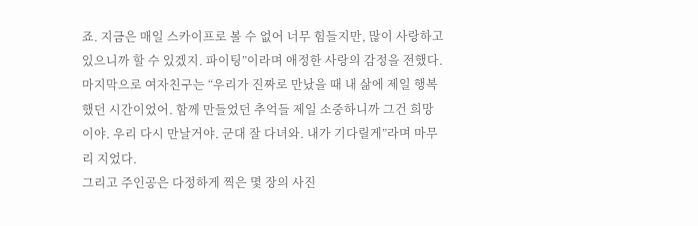죠. 지금은 매일 스카이프로 볼 수 없어 너무 힘들지만, 많이 사랑하고 있으니까 할 수 있겠지. 파이팅”이라며 애정한 사랑의 감정을 전했다.
마지막으로 여자친구는 “우리가 진짜로 만났을 때 내 삶에 제일 행복했던 시간이었어. 함께 만들었던 추억들 제일 소중하니까 그건 희망이야. 우리 다시 만날거야. 군대 잘 다녀와. 내가 기다릴게”라며 마무리 지었다.
그리고 주인공은 다정하게 찍은 몇 장의 사진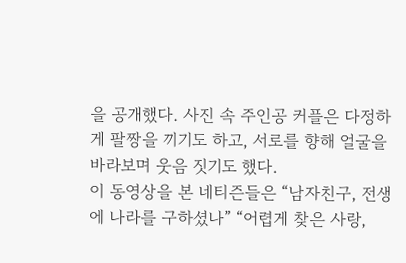을 공개했다. 사진 속 주인공 커플은 다정하게 팔짱을 끼기도 하고, 서로를 향해 얼굴을 바라보며 웃음 짓기도 했다.
이 동영상을 본 네티즌들은 “남자친구, 전생에 나라를 구하셨나” “어렵게 찾은 사랑,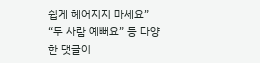쉽게 헤어지지 마세요” “두 사람 예뻐요” 등 다양한 댓글이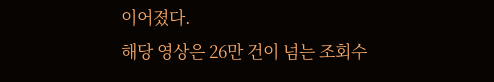이어졌다.
해당 영상은 26만 건이 넘는 조회수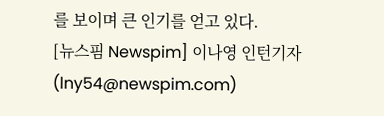를 보이며 큰 인기를 얻고 있다.
[뉴스핌 Newspim] 이나영 인턴기자(lny54@newspim.com)